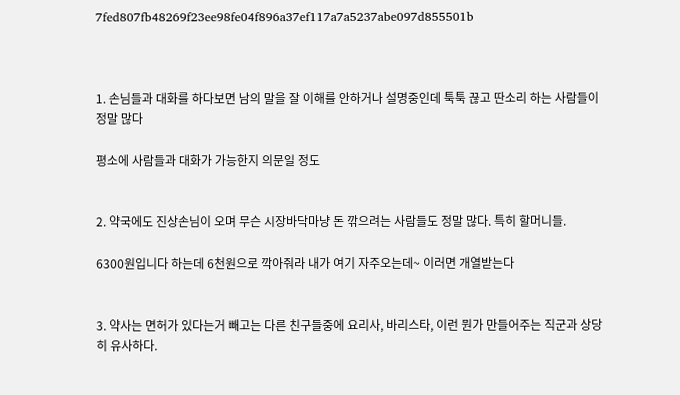7fed807fb48269f23ee98fe04f896a37ef117a7a5237abe097d855501b



1. 손님들과 대화를 하다보면 남의 말을 잘 이해를 안하거나 설명중인데 툭툭 끊고 딴소리 하는 사람들이 정말 많다

평소에 사람들과 대화가 가능한지 의문일 정도


2. 약국에도 진상손님이 오며 무슨 시장바닥마냥 돈 깎으려는 사람들도 정말 많다. 특히 할머니들.

6300원입니다 하는데 6천원으로 깍아줘라 내가 여기 자주오는데~ 이러면 개열받는다


3. 약사는 면허가 있다는거 빼고는 다른 친구들중에 요리사, 바리스타, 이런 뭔가 만들어주는 직군과 상당히 유사하다.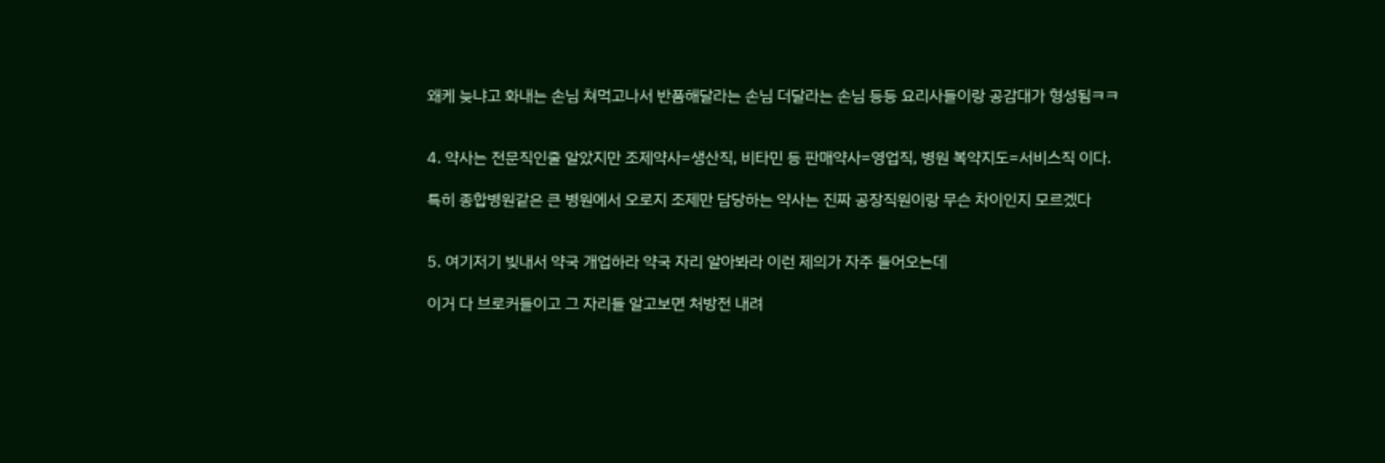왜케 늦냐고 화내는 손님 쳐먹고나서 반품해달라는 손님 더달라는 손님 등등 요리사들이랑 공감대가 형성됨ㅋㅋ


4. 약사는 전문직인줄 알았지만 조제약사=생산직, 비타민 등 판매약사=영업직, 병원 복약지도=서비스직 이다.

특히 종합병원같은 큰 병원에서 오로지 조제만 담당하는 약사는 진짜 공장직원이랑 무슨 차이인지 모르겠다


5. 여기저기 빚내서 약국 개업하라 약국 자리 알아봐라 이런 제의가 자주 들어오는데

이거 다 브로커들이고 그 자리들 알고보면 처방전 내려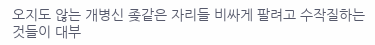오지도 않는 개병신 좆같은 자리들 비싸게 팔려고 수작질하는것들이 대부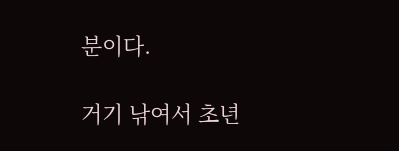분이다.

거기 낚여서 초년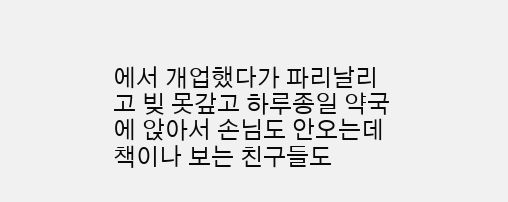에서 개업했다가 파리날리고 빚 못갚고 하루종일 약국에 앉아서 손님도 안오는데 책이나 보는 친구들도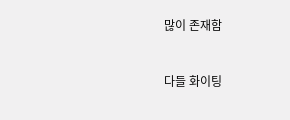많이 존재함


다들 화이팅